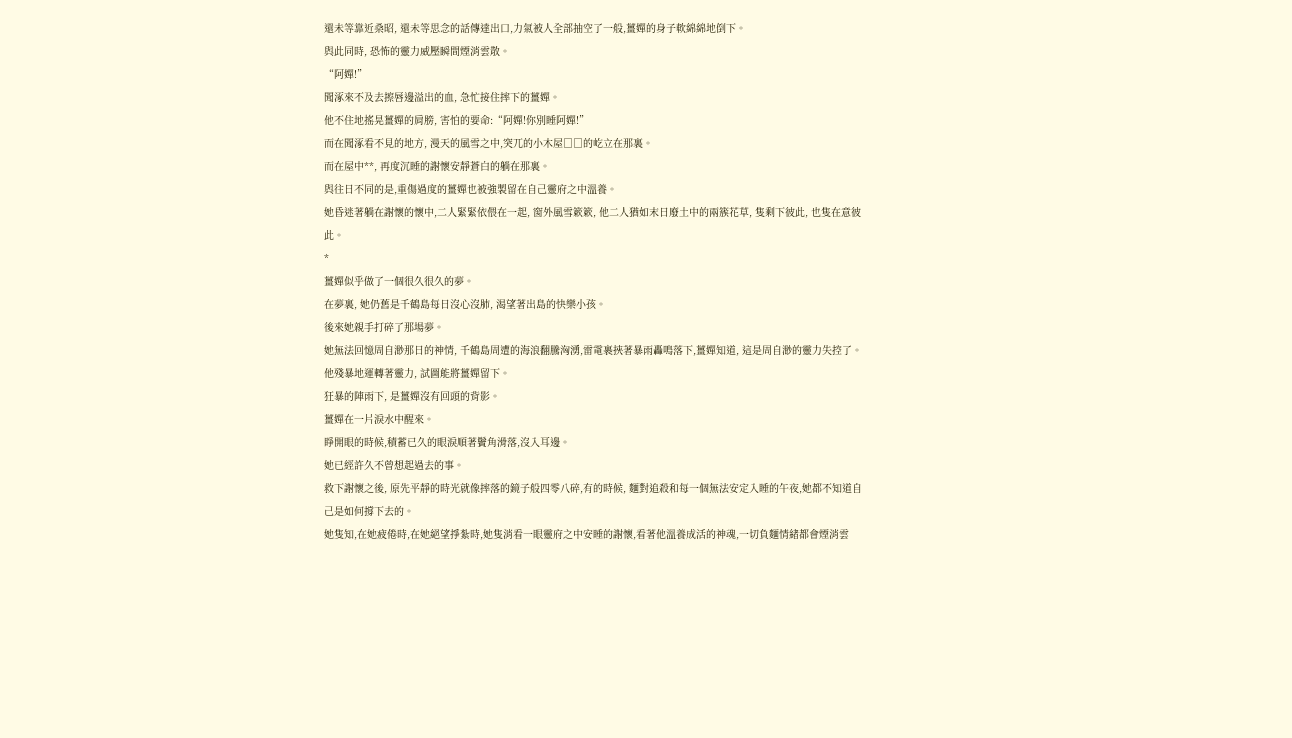還未等靠近桑昭, 還未等思念的話傳達出口,力氣被人全部抽空了一般,薑嬋的身子軟綿綿地倒下。
與此同時, 恐怖的靈力威壓瞬間煙消雲散。
“阿嬋!”
聞涿來不及去擦唇邊溢出的血, 急忙接住摔下的薑嬋。
他不住地搖晃薑嬋的肩膀, 害怕的要命:“阿嬋!你別睡阿嬋!”
而在聞涿看不見的地方, 漫天的風雪之中,突兀的小木屋□□的屹立在那裏。
而在屋中**, 再度沉睡的謝懷安靜蒼白的躺在那裏。
與往日不同的是,重傷過度的薑嬋也被強製留在自己靈府之中溫養。
她昏迷著躺在謝懷的懷中,二人緊緊依偎在一起, 窗外風雪簌簌, 他二人猶如末日廢土中的兩簇花草, 隻剩下彼此, 也隻在意彼此。
*
薑嬋似乎做了一個很久很久的夢。
在夢裏, 她仍舊是千鶴島每日沒心沒肺, 渴望著出島的快樂小孩。
後來她親手打碎了那場夢。
她無法回憶周自渺那日的神情, 千鶴島周遭的海浪翻騰洶湧,雷電裹挾著暴雨轟鳴落下,薑嬋知道, 這是周自渺的靈力失控了。
他殘暴地運轉著靈力, 試圖能將薑嬋留下。
狂暴的陣雨下, 是薑嬋沒有回頭的背影。
薑嬋在一片淚水中醒來。
睜開眼的時候,積蓄已久的眼淚順著鬢角滑落,沒入耳邊。
她已經許久不曾想起過去的事。
救下謝懷之後, 原先平靜的時光就像摔落的鏡子般四零八碎,有的時候, 麵對追殺和每一個無法安定入睡的午夜,她都不知道自己是如何撐下去的。
她隻知,在她疲倦時,在她絕望掙紮時,她隻消看一眼靈府之中安睡的謝懷,看著他溫養成活的神魂,一切負麵情緒都會煙消雲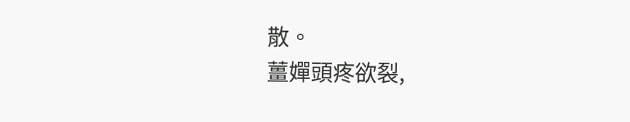散。
薑嬋頭疼欲裂,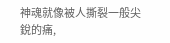神魂就像被人撕裂一般尖銳的痛,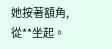她按著額角,從**坐起。